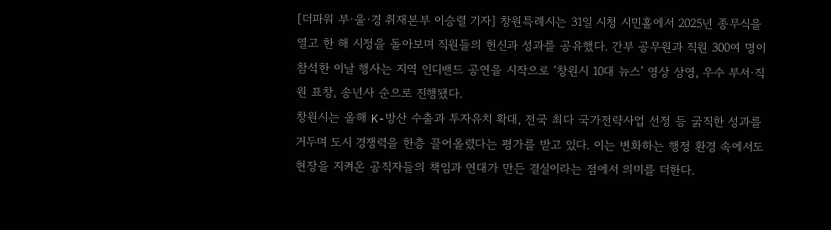[더파워 부·울·경 취재본부 이승렬 기자] 창원특례시는 31일 시청 시민홀에서 2025년 종무식을 열고 한 해 시정을 돌아보며 직원들의 헌신과 성과를 공유했다. 간부 공무원과 직원 300여 명이 참석한 이날 행사는 지역 인디밴드 공연을 시작으로 ‘창원시 10대 뉴스’ 영상 상영, 우수 부서·직원 표창, 송년사 순으로 진행됐다.
창원시는 올해 K-방산 수출과 투자유치 확대, 전국 최다 국가전략사업 선정 등 굵직한 성과를 거두며 도시 경쟁력을 한층 끌어올렸다는 평가를 받고 있다. 이는 변화하는 행정 환경 속에서도 현장을 지켜온 공직자들의 책임과 연대가 만든 결실이라는 점에서 의미를 더한다.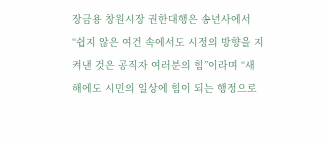장금용 창원시장 권한대행은 송년사에서 “쉽지 않은 여건 속에서도 시정의 방향을 지켜낸 것은 공직자 여러분의 힘”이라며 “새해에도 시민의 일상에 힘이 되는 행정으로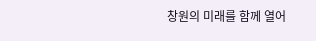창원의 미래를 함께 열어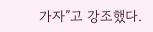가자”고 강조했다.